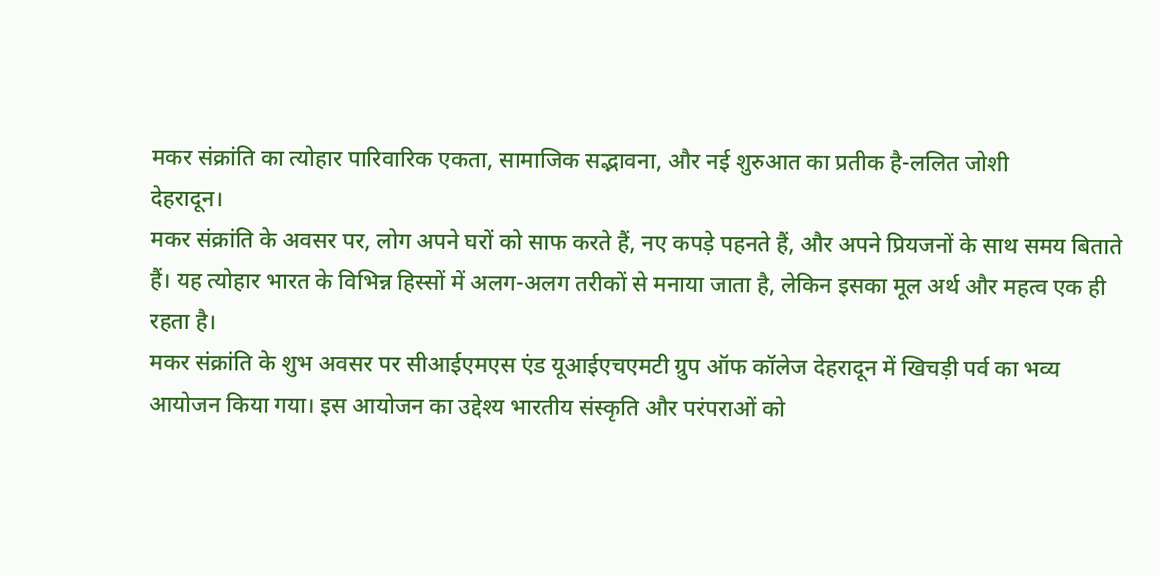मकर संक्रांति का त्योहार पारिवारिक एकता, सामाजिक सद्भावना, और नई शुरुआत का प्रतीक है-ललित जोशी
देहरादून।
मकर संक्रांति के अवसर पर, लोग अपने घरों को साफ करते हैं, नए कपड़े पहनते हैं, और अपने प्रियजनों के साथ समय बिताते हैं। यह त्योहार भारत के विभिन्न हिस्सों में अलग-अलग तरीकों से मनाया जाता है, लेकिन इसका मूल अर्थ और महत्व एक ही रहता है।
मकर संक्रांति के शुभ अवसर पर सीआईएमएस एंड यूआईएचएमटी ग्रुप ऑफ कॉलेज देहरादून में खिचड़ी पर्व का भव्य आयोजन किया गया। इस आयोजन का उद्देश्य भारतीय संस्कृति और परंपराओं को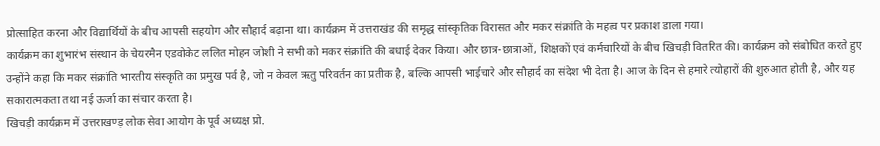प्रोत्साहित करना और विद्यार्थियों के बीच आपसी सहयोग और सौहार्द बढ़ाना था। कार्यक्रम में उत्तराखंड की समृद्ध सांस्कृतिक विरासत और मकर संक्रांति के महत्व पर प्रकाश डाला गया।
कार्यक्रम का शुभारंभ संस्थान के चेयरमैन एडवोकेट ललित मोहन जोशी ने सभी को मकर संक्रांति की बधाई देकर किया। और छात्र-छात्राओं, शिक्षकों एवं कर्मचारियों के बीच खिचड़ी वितरित की। कार्यक्रम को संबोधित करते हुए उन्होंने कहा कि मकर संक्रांति भारतीय संस्कृति का प्रमुख पर्व है, जो न केवल ऋतु परिवर्तन का प्रतीक है, बल्कि आपसी भाईचारे और सौहार्द का संदेश भी देता है। आज के दिन से हमारे त्योहारों की शुरुआत होती है, और यह सकारात्मकता तथा नई ऊर्जा का संचार करता है।
खिचड़ी कार्यक्रम में उत्तराखण्ड़ लोक सेवा आयोग के पूर्व अध्यक्ष प्रो.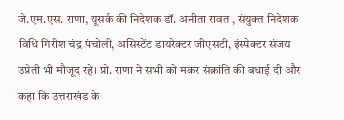जे.एम.एस. राणा, यूसर्क की निदेशक डॉ. अनीता रावत , संयुक्त निदेशक विधि गिरीश चंद्र पंचोली, असिस्टेंट डायरेक्टर जीएसटी, इंस्पेक्टर संजय उप्रेती भी मौजूद रहे। प्रो. राणा ने सभी को मकर संक्रांति की बधाई दी और कहा कि उत्तराखंड के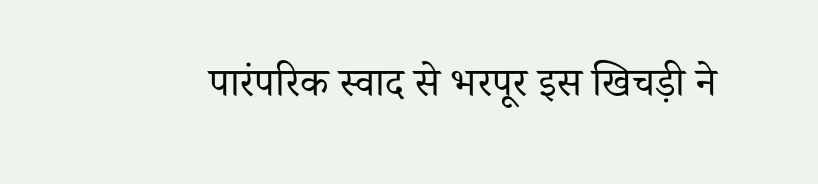पारंपरिक स्वाद से भरपूर इस खिचड़ी ने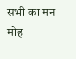सभी का मन मोह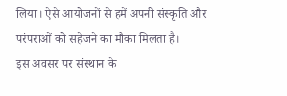लिया। ऐसे आयोजनों से हमें अपनी संस्कृति और परंपराओं को सहेजने का मौका मिलता है।
इस अवसर पर संस्थान के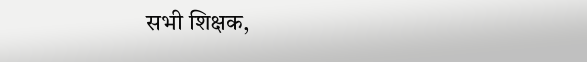सभी शिक्षक,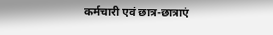कर्मचारी एवं छात्र-छात्राएं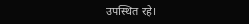उपस्थित रहे।